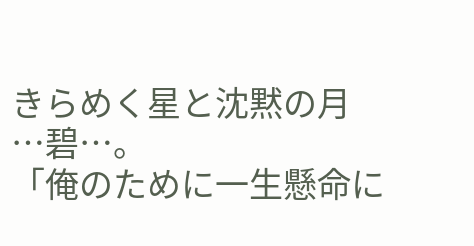きらめく星と沈黙の月
…碧…。
「俺のために一生懸命に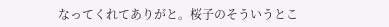なってくれてありがと。桜子のそういうとこ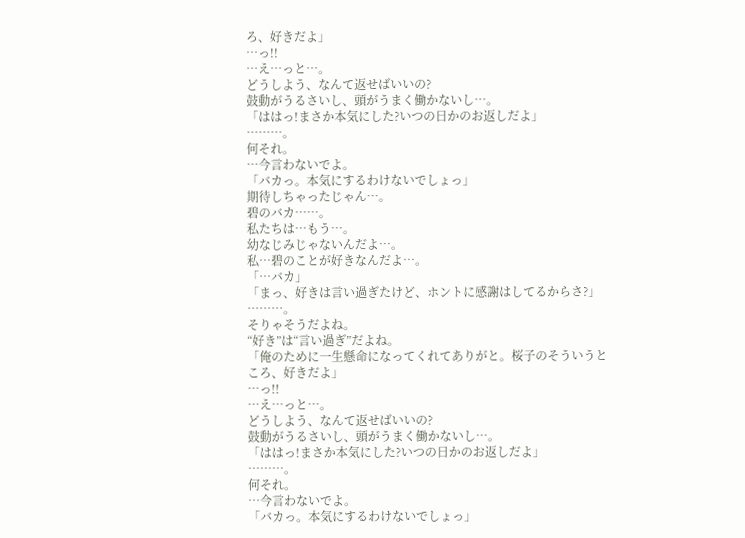ろ、好きだよ」
…っ!!
…え…っと…。
どうしよう、なんて返せばいいの?
鼓動がうるさいし、頭がうまく働かないし…。
「ははっ!まさか本気にした?いつの日かのお返しだよ」
………。
何それ。
…今言わないでよ。
「バカっ。本気にするわけないでしょっ」
期待しちゃったじゃん…。
碧のバカ……。
私たちは…もう…。
幼なじみじゃないんだよ…。
私…碧のことが好きなんだよ…。
「…バカ」
「まっ、好きは言い過ぎたけど、ホントに感謝はしてるからさ?」
………。
そりゃそうだよね。
“好き”は“言い過ぎ”だよね。
「俺のために一生懸命になってくれてありがと。桜子のそういうところ、好きだよ」
…っ!!
…え…っと…。
どうしよう、なんて返せばいいの?
鼓動がうるさいし、頭がうまく働かないし…。
「ははっ!まさか本気にした?いつの日かのお返しだよ」
………。
何それ。
…今言わないでよ。
「バカっ。本気にするわけないでしょっ」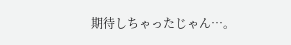期待しちゃったじゃん…。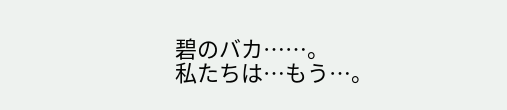碧のバカ……。
私たちは…もう…。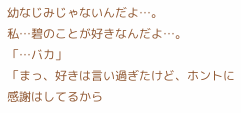幼なじみじゃないんだよ…。
私…碧のことが好きなんだよ…。
「…バカ」
「まっ、好きは言い過ぎたけど、ホントに感謝はしてるから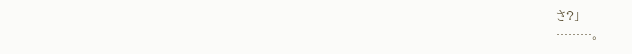さ?」
………。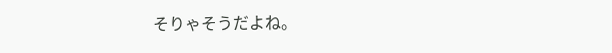そりゃそうだよね。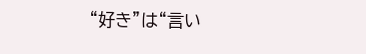“好き”は“言い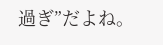過ぎ”だよね。